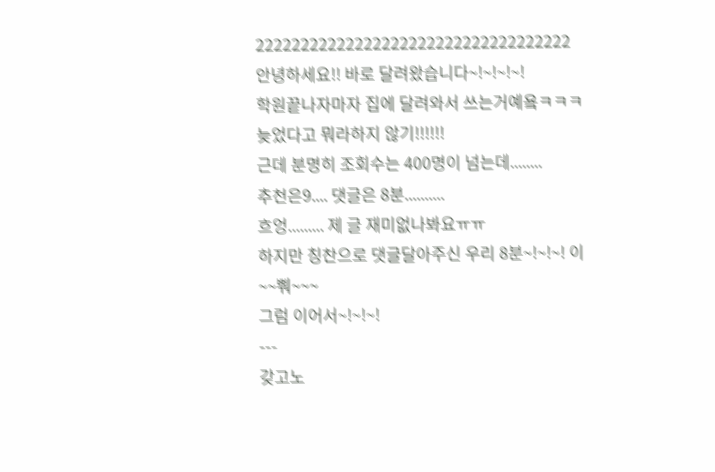22222222222222222222222222222222222
안녕하세요!! 바로 달려왔습니다~!~!~!~!
학원끝나자마자 집에 달려와서 쓰는거예욬ㅋㅋㅋ 늦었다고 뭐라하지 않기!!!!!!
근데 분명히 조회수는 400명이 넘는데........
추천은9.... 댓글은 8분..........
흐엉......... 제 글 재미없나봐요ㅠㅠ
하지만 칭찬으로 댓글달아주신 우리 8분~!~!~! 이~~뿨~~~
그럼 이어서~!~!~!
---
갖고노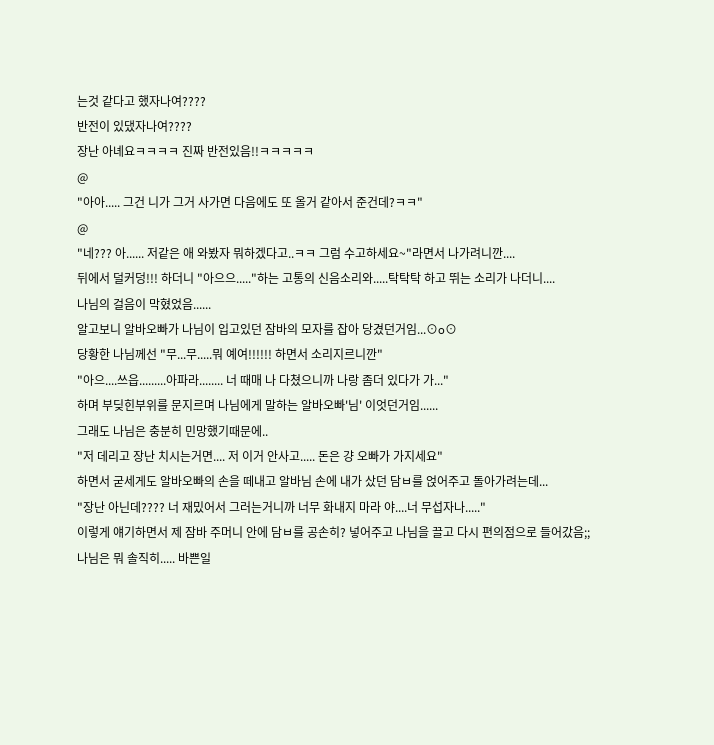는것 같다고 했자나여????
반전이 있댔자나여????
장난 아녜요ㅋㅋㅋㅋ 진짜 반전있음!!ㅋㅋㅋㅋㅋ
@
"아아..... 그건 니가 그거 사가면 다음에도 또 올거 같아서 준건데?ㅋㅋ"
@
"네??? 아...... 저같은 애 와봤자 뭐하겠다고..ㅋㅋ 그럼 수고하세요~"라면서 나가려니깐....
뒤에서 덜커덩!!! 하더니 "아으으....."하는 고통의 신음소리와.....탁탁탁 하고 뛰는 소리가 나더니....
나님의 걸음이 막혔었음......
알고보니 알바오빠가 나님이 입고있던 잠바의 모자를 잡아 당겼던거임...⊙o⊙
당황한 나님께선 "무...무.....뭐 예여!!!!!! 하면서 소리지르니깐"
"아으....쓰읍.........아파라........ 너 때매 나 다쳤으니까 나랑 좀더 있다가 가..."
하며 부딪힌부위를 문지르며 나님에게 말하는 알바오빠'님' 이엇던거임......
그래도 나님은 충분히 민망했기때문에..
"저 데리고 장난 치시는거면.... 저 이거 안사고..... 돈은 걍 오빠가 가지세요"
하면서 굳세게도 알바오빠의 손을 떼내고 알바님 손에 내가 샀던 담ㅂ를 얹어주고 돌아가려는데...
"장난 아닌데???? 너 재밌어서 그러는거니까 너무 화내지 마라 야....너 무섭자나....."
이렇게 얘기하면서 제 잠바 주머니 안에 담ㅂ를 공손히? 넣어주고 나님을 끌고 다시 편의점으로 들어갔음;;
나님은 뭐 솔직히..... 바쁜일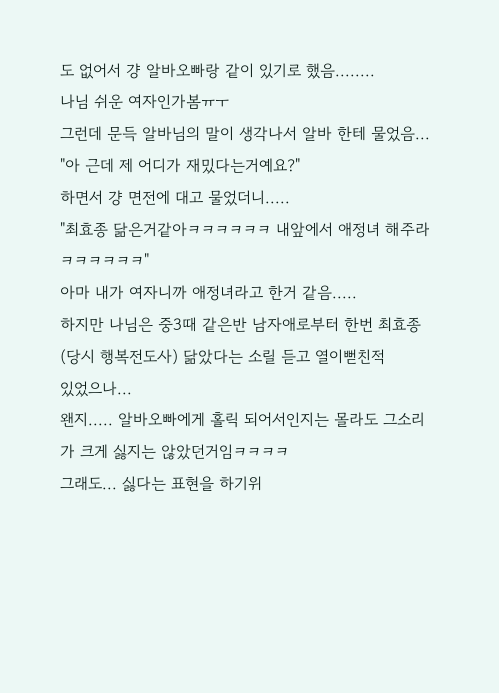도 없어서 걍 알바오빠랑 같이 있기로 했음........
나님 쉬운 여자인가봄ㅠㅜ
그런데 문득 알바님의 말이 생각나서 알바 한테 물었음...
"아 근데 제 어디가 재밌다는거예요?"
하면서 걍 면전에 대고 물었더니.....
"최효종 닮은거같아ㅋㅋㅋㅋㅋㅋ 내앞에서 애정녀 해주라ㅋㅋㅋㅋㅋㅋ"
아마 내가 여자니까 애정녀라고 한거 같음.....
하지만 나님은 중3때 같은반 남자애로부터 한번 최효종 (당시 행복전도사) 닮았다는 소릴 듣고 열이뻗친적
있었으나...
왠지..... 알바오빠에게 홀릭 되어서인지는 몰라도 그소리가 크게 싫지는 않았던거임ㅋㅋㅋㅋ
그래도... 싫다는 표현을 하기위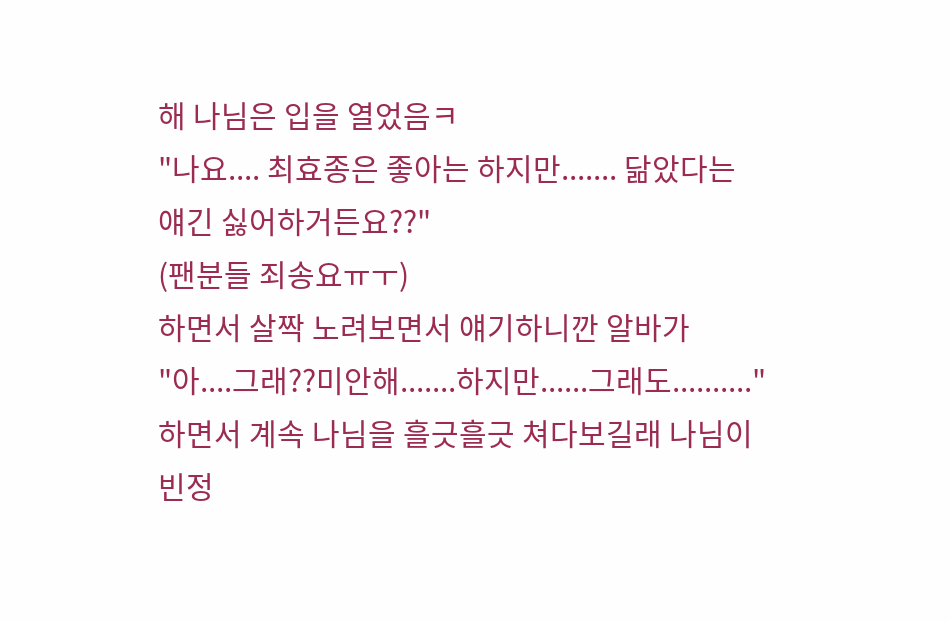해 나님은 입을 열었음ㅋ
"나요.... 최효종은 좋아는 하지만....... 닮았다는 얘긴 싫어하거든요??"
(팬분들 죄송요ㅠㅜ)
하면서 살짝 노려보면서 얘기하니깐 알바가
"아....그래??미안해.......하지만......그래도.........."
하면서 계속 나님을 흘긋흘긋 쳐다보길래 나님이 빈정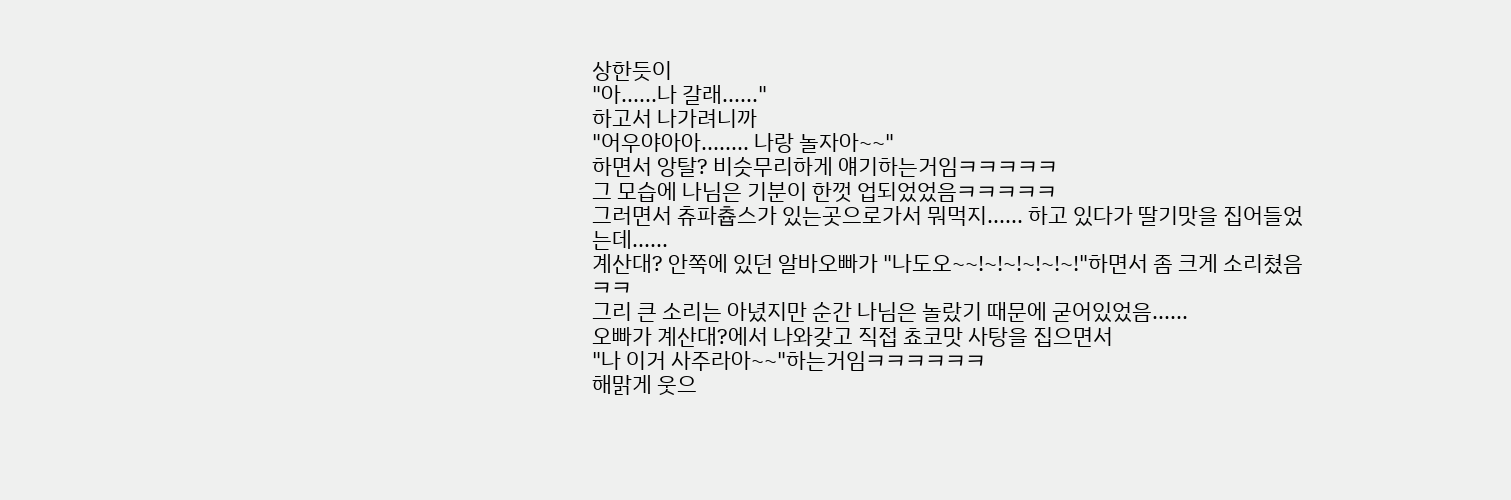상한듯이
"아......나 갈래......"
하고서 나가려니까
"어우야아아........ 나랑 놀자아~~"
하면서 앙탈? 비슷무리하게 얘기하는거임ㅋㅋㅋㅋㅋ
그 모습에 나님은 기분이 한껏 업되었었음ㅋㅋㅋㅋㅋ
그러면서 츄파츕스가 있는곳으로가서 뭐먹지...... 하고 있다가 딸기맛을 집어들었는데......
계산대? 안쪽에 있던 알바오빠가 "나도오~~!~!~!~!~!~!"하면서 좀 크게 소리쳤음ㅋㅋ
그리 큰 소리는 아녔지만 순간 나님은 놀랐기 때문에 굳어있었음......
오빠가 계산대?에서 나와갖고 직접 쵸코맛 사탕을 집으면서
"나 이거 사주라아~~"하는거임ㅋㅋㅋㅋㅋㅋ
해맑게 웃으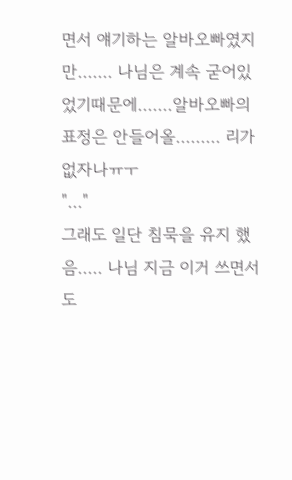면서 얘기하는 알바오빠였지만....... 나님은 계속 굳어있었기때문에.......알바오빠의 표정은 안들어올......... 리가 없자나ㅠㅜ
"..."
그래도 일단 침묵을 유지 했음..... 나님 지금 이거 쓰면서도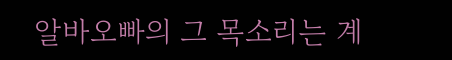알바오빠의 그 목소리는 계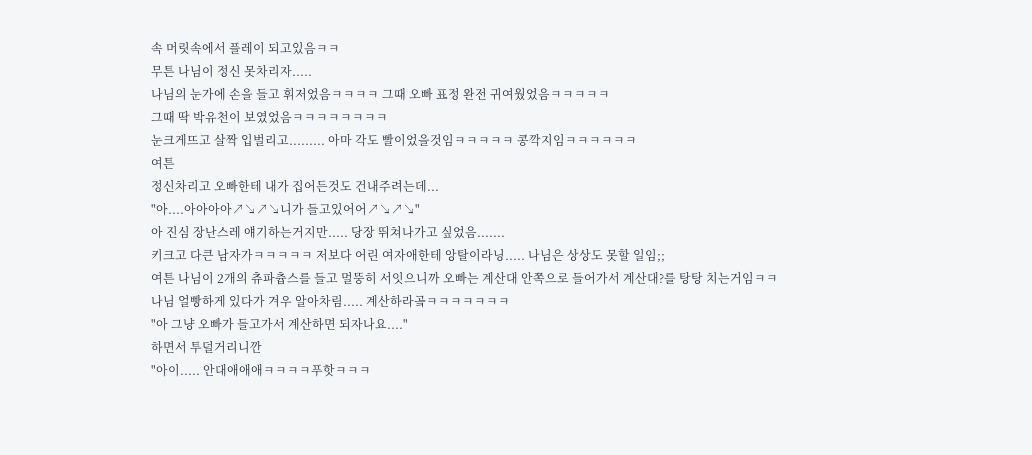속 머릿속에서 플레이 되고있음ㅋㅋ
무튼 나님이 정신 못차리자.....
나님의 눈가에 손을 들고 휘저었음ㅋㅋㅋㅋ 그때 오빠 표정 완전 귀여웠었음ㅋㅋㅋㅋㅋ
그때 딱 박유천이 보였었음ㅋㅋㅋㅋㅋㅋㅋㅋ
눈크게뜨고 살짝 입벌리고......... 아마 각도 빨이었을것임ㅋㅋㅋㅋㅋ 콩깍지임ㅋㅋㅋㅋㅋㅋ
여튼
정신차리고 오빠한테 내가 집어든것도 건내주려는데...
"아....아아아아↗↘↗↘니가 들고있어어↗↘↗↘"
아 진심 장난스레 얘기하는거지만..... 당장 뛰쳐나가고 싶었음.......
키크고 다큰 남자가ㅋㅋㅋㅋㅋ 저보다 어린 여자애한테 앙탈이라닝..... 나님은 상상도 못할 일임;;
여튼 나님이 2개의 츄파츕스를 들고 멀뚱히 서잇으니까 오빠는 계산대 안쪽으로 들어가서 계산대?를 탕탕 치는거임ㅋㅋ
나님 얼빵하게 있다가 겨우 알아차림..... 계산하라곸ㅋㅋㅋㅋㅋㅋㅋ
"아 그냥 오빠가 들고가서 계산하면 되자나요...."
하면서 투덜거리니깐
"아이..... 안대애애애ㅋㅋㅋㅋ푸핫ㅋㅋㅋ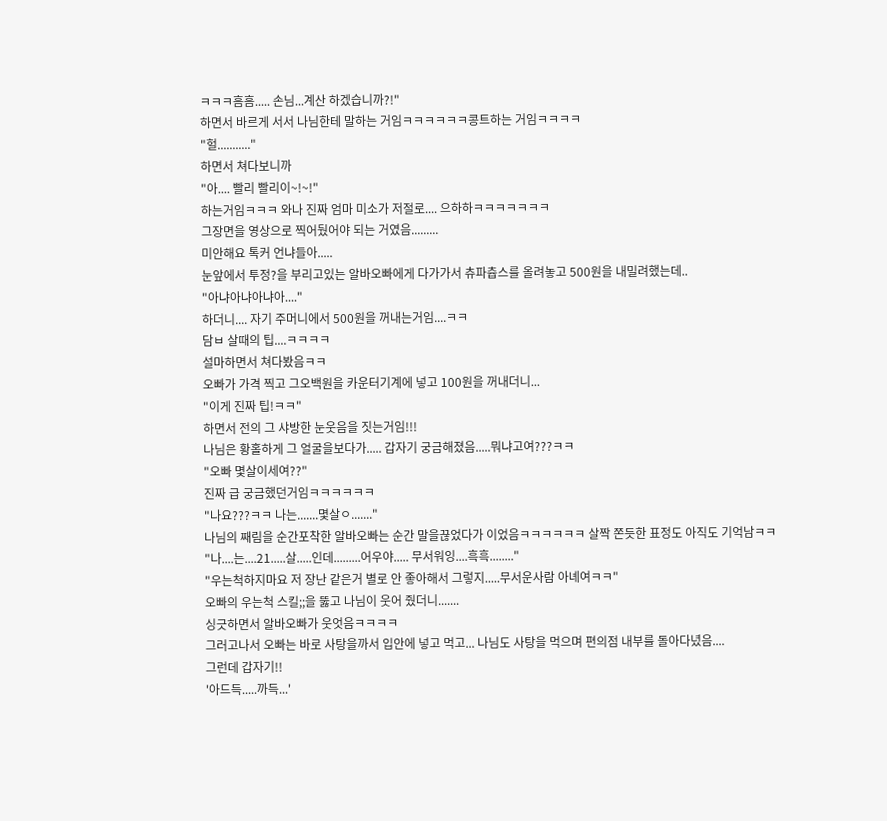ㅋㅋㅋ흠흠..... 손님...계산 하겠습니까?!"
하면서 바르게 서서 나님한테 말하는 거임ㅋㅋㅋㅋㅋㅋ콩트하는 거임ㅋㅋㅋㅋ
"헐..........."
하면서 쳐다보니까
"아.... 빨리 빨리이~!~!"
하는거임ㅋㅋㅋ 와나 진짜 엄마 미소가 저절로.... 으하하ㅋㅋㅋㅋㅋㅋㅋ
그장면을 영상으로 찍어뒀어야 되는 거였음.........
미안해요 톡커 언냐들아.....
눈앞에서 투정?을 부리고있는 알바오빠에게 다가가서 츄파츕스를 올려놓고 500원을 내밀려했는데..
"아냐아냐아냐아...."
하더니.... 자기 주머니에서 500원을 꺼내는거임....ㅋㅋ
담ㅂ 살때의 팁....ㅋㅋㅋㅋ
설마하면서 쳐다봤음ㅋㅋ
오빠가 가격 찍고 그오백원을 카운터기계에 넣고 100원을 꺼내더니...
"이게 진짜 팁!ㅋㅋ"
하면서 전의 그 샤방한 눈웃음을 짓는거임!!!
나님은 황홀하게 그 얼굴을보다가..... 갑자기 궁금해졌음.....뭐냐고여???ㅋㅋ
"오빠 몇살이세여??"
진짜 급 궁금했던거임ㅋㅋㅋㅋㅋㅋ
"나요???ㅋㅋ 나는.......몇살ㅇ......."
나님의 째림을 순간포착한 알바오빠는 순간 말을끊었다가 이었음ㅋㅋㅋㅋㅋㅋ 살짝 쫀듯한 표정도 아직도 기억남ㅋㅋ
"나....는....21.....살.....인데.........어우야..... 무서워잉....흑흑........"
"우는척하지마요 저 장난 같은거 별로 안 좋아해서 그렇지.....무서운사람 아녜여ㅋㅋ"
오빠의 우는척 스킬;;을 뚫고 나님이 웃어 줬더니.......
싱긋하면서 알바오빠가 웃엇음ㅋㅋㅋㅋ
그러고나서 오빠는 바로 사탕을까서 입안에 넣고 먹고... 나님도 사탕을 먹으며 편의점 내부를 돌아다녔음....
그런데 갑자기!!
'아드득.....까득...'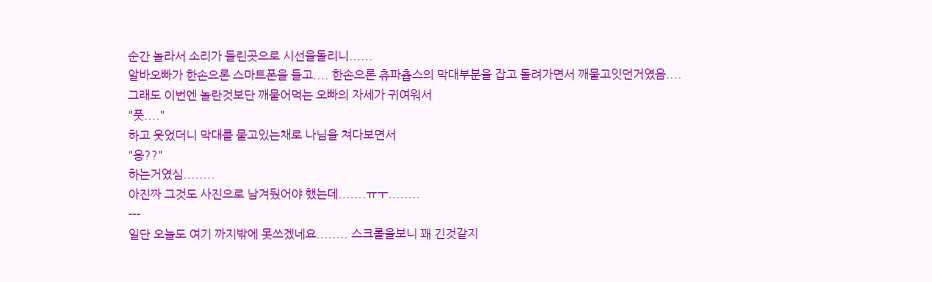순간 놀라서 소리가 들린곳으로 시선을돌리니......
알바오빠가 한손으론 스마트폰을 들고.... 한손으론 츄파츕스의 막대부분을 잡고 돌려가면서 깨물고잇던거였음....
그래도 이번엔 놀란것보단 깨물어먹는 오빠의 자세가 귀여워서
"풋...."
하고 웃었더니 막대를 물고있는채로 나님을 쳐다보면서
"응??"
하는거였심........
아진짜 그것도 사진으로 남겨뒀어야 했는데.......ㅠㅜ........
---
일단 오늘도 여기 까지밖에 못쓰겠네요........ 스크롤을보니 꽤 긴것같지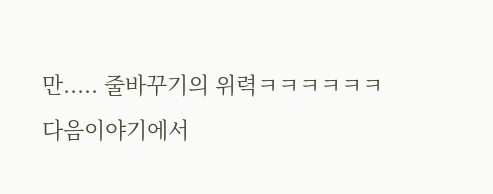만..... 줄바꾸기의 위력ㅋㅋㅋㅋㅋㅋ
다음이야기에서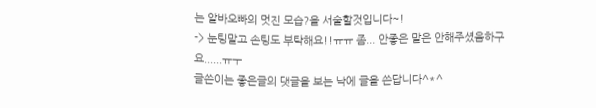는 알바오빠의 멋진 모습?을 서술할것입니다~!
-> 눈팅말고 손팅도 부탁해요!!ㅠㅠ 좀... 안좋은 말은 안해주셨음하구요......ㅠㅜ
글쓴이는 좋은글의 댓글을 보는 낙에 글을 쓴답니다^*^